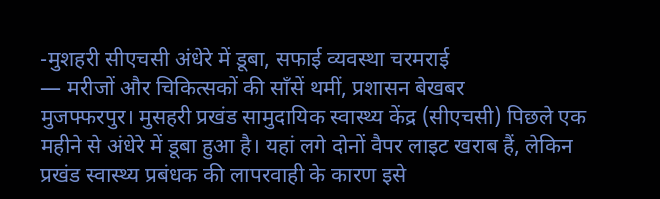-मुशहरी सीएचसी अंधेरे में डूबा, सफाई व्यवस्था चरमराई
— मरीजों और चिकित्सकों की साँसें थमीं, प्रशासन बेखबर
मुजफ्फरपुर। मुसहरी प्रखंड सामुदायिक स्वास्थ्य केंद्र (सीएचसी) पिछले एक महीने से अंधेरे में डूबा हुआ है। यहां लगे दोनों वैपर लाइट खराब हैं, लेकिन प्रखंड स्वास्थ्य प्रबंधक की लापरवाही के कारण इसे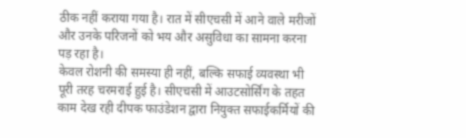ठीक नहीं कराया गया है। रात में सीएचसी में आने वाले मरीजों और उनके परिजनों को भय और असुविधा का सामना करना पड़ रहा है।
केवल रोशनी की समस्या ही नहीं, बल्कि सफाई व्यवस्था भी पूरी तरह चरमराई हुई है। सीएचसी में आउटसोर्सिंग के तहत काम देख रही दीपक फाउंडेशन द्वारा नियुक्त सफाईकर्मियों की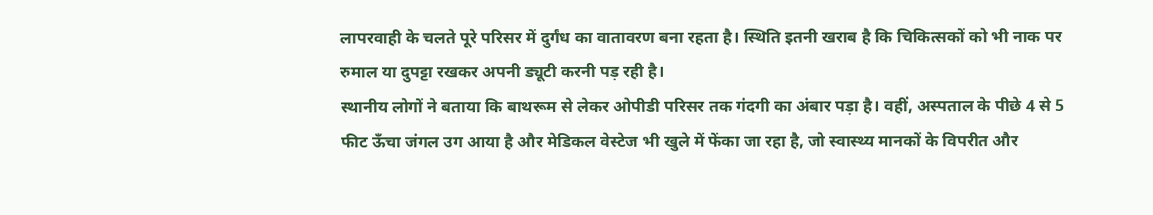लापरवाही के चलते पूरे परिसर में दुर्गंध का वातावरण बना रहता है। स्थिति इतनी खराब है कि चिकित्सकों को भी नाक पर रुमाल या दुपट्टा रखकर अपनी ड्यूटी करनी पड़ रही है।
स्थानीय लोगों ने बताया कि बाथरूम से लेकर ओपीडी परिसर तक गंदगी का अंबार पड़ा है। वहीं, अस्पताल के पीछे 4 से 5 फीट ऊँचा जंगल उग आया है और मेडिकल वेस्टेज भी खुले में फेंका जा रहा है, जो स्वास्थ्य मानकों के विपरीत और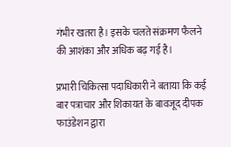गंभीर खतरा है। इसके चलते संक्रमण फैलने की आशंका और अधिक बढ़ गई है।

प्रभारी चिकित्सा पदाधिकारी ने बताया कि कई बार पत्राचार और शिकायत के बावजूद दीपक फाउंडेशन द्वारा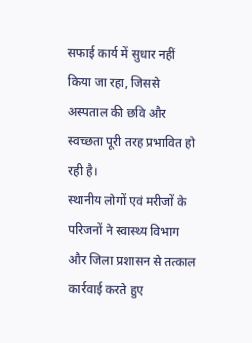सफाई कार्य में सुधार नहीं किया जा रहा, जिससे अस्पताल की छवि और स्वच्छता पूरी तरह प्रभावित हो रही है।
स्थानीय लोगों एवं मरीजों के परिजनों ने स्वास्थ्य विभाग और जिला प्रशासन से तत्काल कार्रवाई करते हुए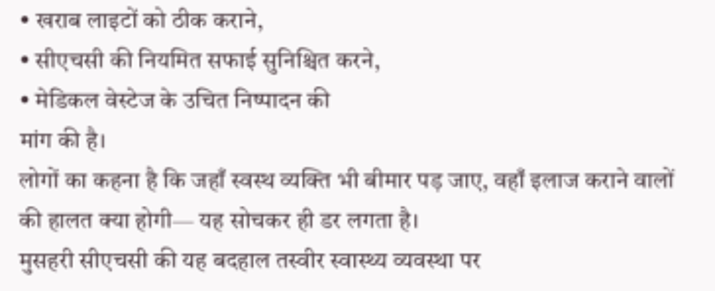• खराब लाइटों को ठीक कराने,
• सीएचसी की नियमित सफाई सुनिश्चित करने,
• मेडिकल वेस्टेज के उचित निष्पादन की
मांग की है।
लोगों का कहना है कि जहाँ स्वस्थ व्यक्ति भी बीमार पड़ जाए, वहाँ इलाज कराने वालों की हालत क्या होगी— यह सोचकर ही डर लगता है।
मुसहरी सीएचसी की यह बदहाल तस्वीर स्वास्थ्य व्यवस्था पर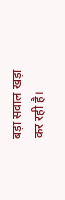बड़ा सवाल खड़ा कर रही है।